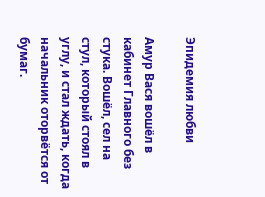Эпидемия любви

Амур Вася вошёл в кабинет Главного без стука. Вошёл, сел на стул, который стоял в углу, и стал ждать, когда начальник оторвётся от бумаг.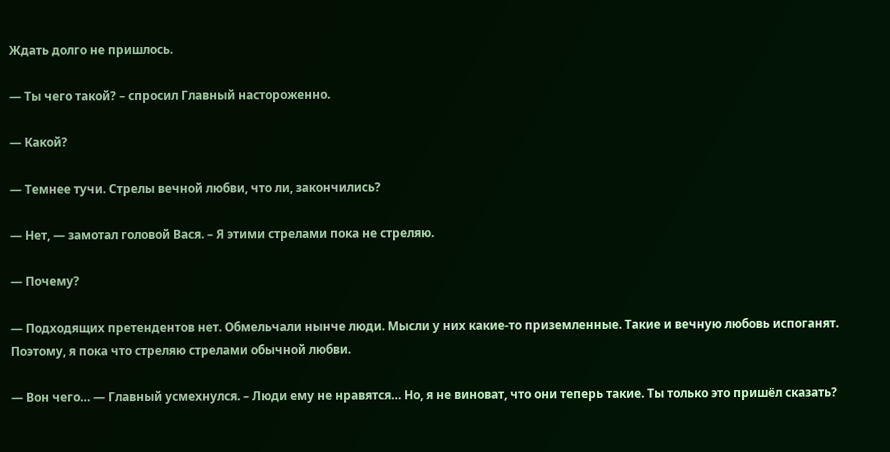Ждать долго не пришлось.

— Ты чего такой? – спросил Главный настороженно.

— Какой?

— Темнее тучи. Стрелы вечной любви, что ли, закончились?

— Нет, — замотал головой Вася. – Я этими стрелами пока не стреляю.

— Почему?

— Подходящих претендентов нет. Обмельчали нынче люди. Мысли у них какие-то приземленные. Такие и вечную любовь испоганят. Поэтому, я пока что стреляю стрелами обычной любви.

— Вон чего… — Главный усмехнулся. – Люди ему не нравятся… Но, я не виноват, что они теперь такие. Ты только это пришёл сказать?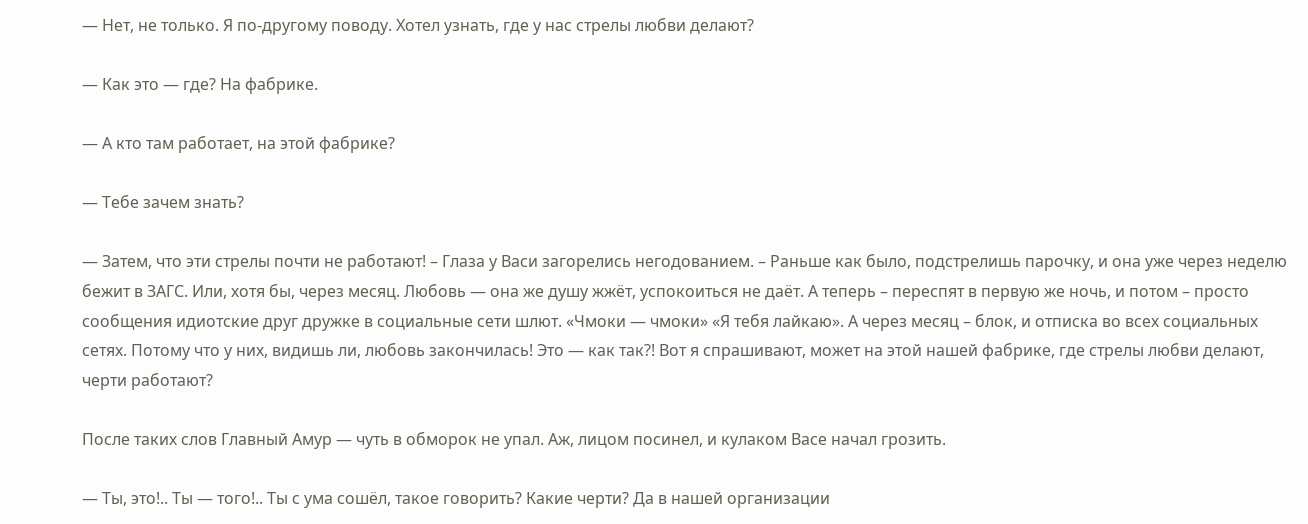— Нет, не только. Я по-другому поводу. Хотел узнать, где у нас стрелы любви делают?

— Как это — где? На фабрике.

— А кто там работает, на этой фабрике?

— Тебе зачем знать?

— Затем, что эти стрелы почти не работают! – Глаза у Васи загорелись негодованием. – Раньше как было, подстрелишь парочку, и она уже через неделю бежит в ЗАГС. Или, хотя бы, через месяц. Любовь — она же душу жжёт, успокоиться не даёт. А теперь – переспят в первую же ночь, и потом – просто сообщения идиотские друг дружке в социальные сети шлют. «Чмоки — чмоки» «Я тебя лайкаю». А через месяц – блок, и отписка во всех социальных сетях. Потому что у них, видишь ли, любовь закончилась! Это — как так?! Вот я спрашивают, может на этой нашей фабрике, где стрелы любви делают, черти работают?

После таких слов Главный Амур — чуть в обморок не упал. Аж, лицом посинел, и кулаком Васе начал грозить.

— Ты, это!.. Ты — того!.. Ты с ума сошёл, такое говорить? Какие черти? Да в нашей организации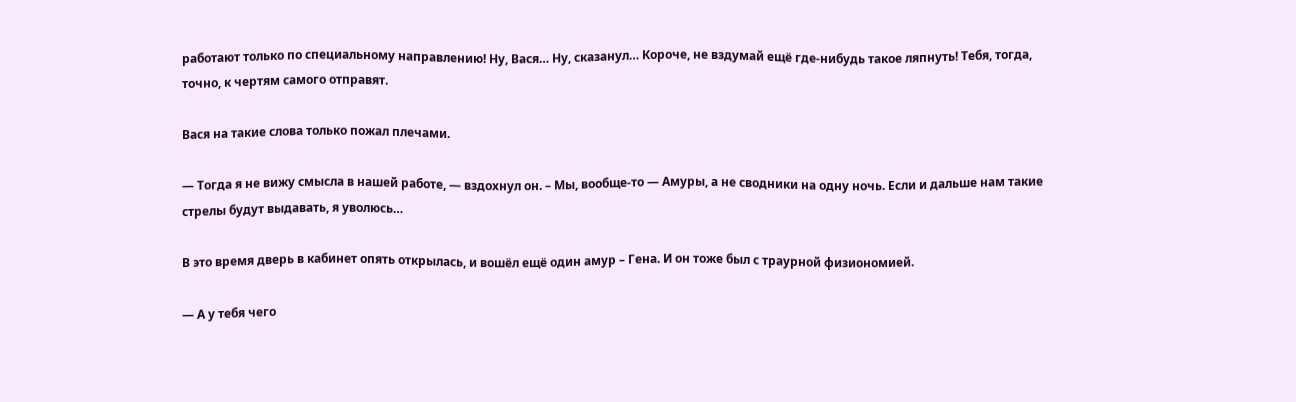работают только по специальному направлению! Ну, Вася… Ну, сказанул… Короче, не вздумай ещё где-нибудь такое ляпнуть! Тебя, тогда, точно, к чертям самого отправят.

Вася на такие слова только пожал плечами.

— Тогда я не вижу смысла в нашей работе, — вздохнул он. – Мы, вообще-то — Амуры, а не сводники на одну ночь. Если и дальше нам такие стрелы будут выдавать, я уволюсь…

В это время дверь в кабинет опять открылась, и вошёл ещё один амур – Гена. И он тоже был с траурной физиономией.

— А у тебя чего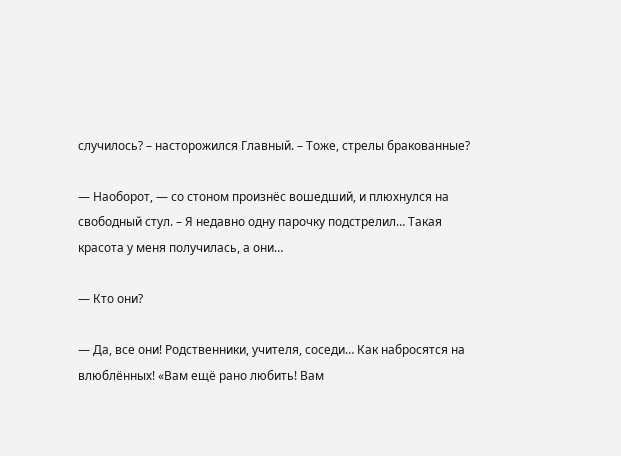случилось? – насторожился Главный. – Тоже, стрелы бракованные?

— Наоборот, — со стоном произнёс вошедший, и плюхнулся на свободный стул. – Я недавно одну парочку подстрелил… Такая красота у меня получилась, а они…

— Кто они?

— Да, все они! Родственники, учителя, соседи… Как набросятся на влюблённых! «Вам ещё рано любить! Вам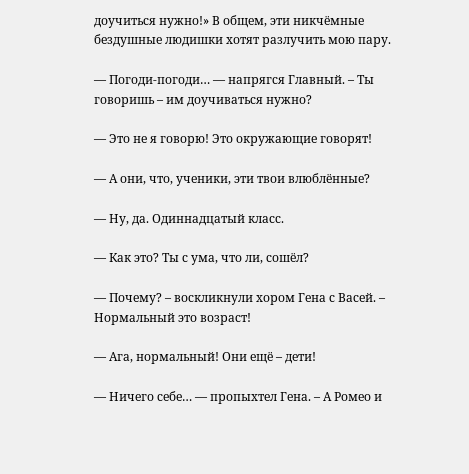доучиться нужно!» В общем, эти никчёмные бездушные людишки хотят разлучить мою пару.

— Погоди-погоди… — напрягся Главный. – Ты говоришь – им доучиваться нужно?

— Это не я говорю! Это окружающие говорят!

— А они, что, ученики, эти твои влюблённые?

— Ну, да. Одиннадцатый класс.

— Как это? Ты с ума, что ли, сошёл?

— Почему? – воскликнули хором Гена с Васей. – Нормальный это возраст!

— Ага, нормальный! Они ещё – дети!

— Ничего себе… — пропыхтел Гена. – А Ромео и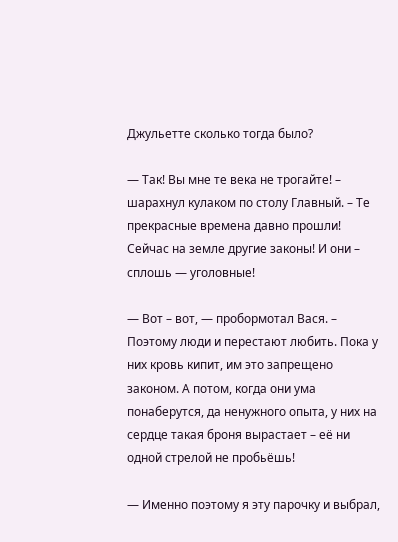Джульетте сколько тогда было?

— Так! Вы мне те века не трогайте! – шарахнул кулаком по столу Главный. – Те прекрасные времена давно прошли! Сейчас на земле другие законы! И они – сплошь — уголовные!

— Вот – вот, — пробормотал Вася. – Поэтому люди и перестают любить. Пока у них кровь кипит, им это запрещено законом. А потом, когда они ума понаберутся, да ненужного опыта, у них на сердце такая броня вырастает – её ни одной стрелой не пробьёшь!

— Именно поэтому я эту парочку и выбрал,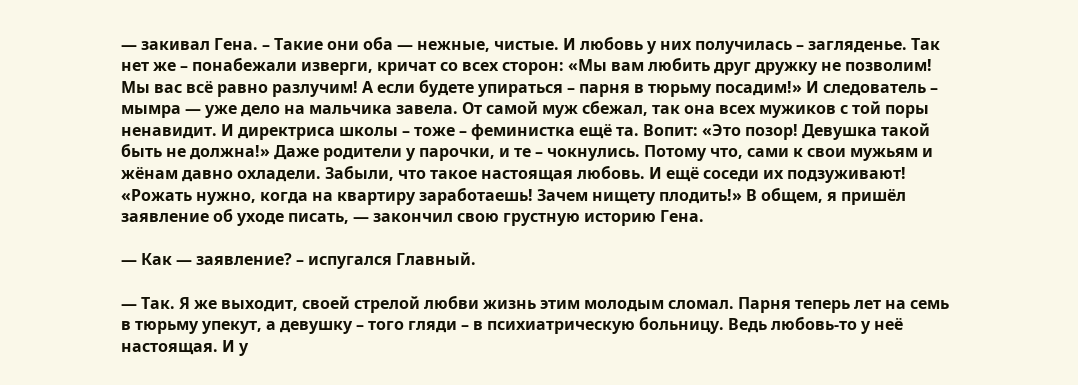— закивал Гена. – Такие они оба — нежные, чистые. И любовь у них получилась – загляденье. Так нет же – понабежали изверги, кричат со всех сторон: «Мы вам любить друг дружку не позволим! Мы вас всё равно разлучим! А если будете упираться – парня в тюрьму посадим!» И следователь – мымра — уже дело на мальчика завела. От самой муж сбежал, так она всех мужиков с той поры ненавидит. И директриса школы – тоже – феминистка ещё та. Вопит: «Это позор! Девушка такой быть не должна!» Даже родители у парочки, и те – чокнулись. Потому что, сами к свои мужьям и жёнам давно охладели. Забыли, что такое настоящая любовь. И ещё соседи их подзуживают! «Рожать нужно, когда на квартиру заработаешь! Зачем нищету плодить!» В общем, я пришёл заявление об уходе писать, — закончил свою грустную историю Гена.

— Как — заявление? – испугался Главный.

— Так. Я же выходит, своей стрелой любви жизнь этим молодым сломал. Парня теперь лет на семь в тюрьму упекут, а девушку – того гляди – в психиатрическую больницу. Ведь любовь-то у неё настоящая. И у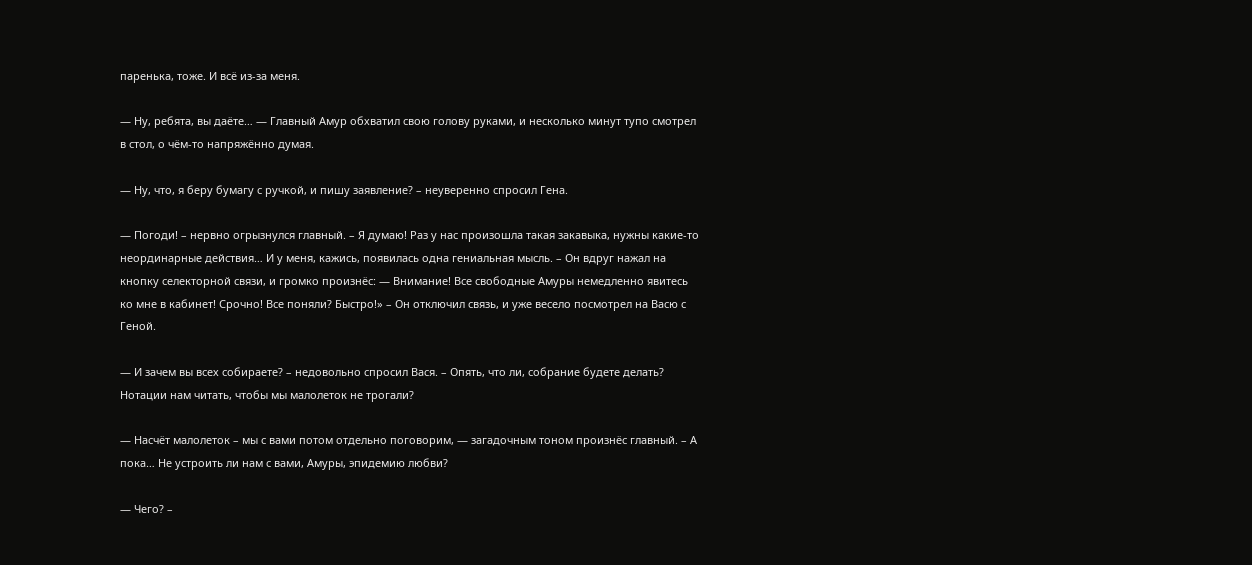паренька, тоже. И всё из-за меня.

— Ну, ребята, вы даёте… — Главный Амур обхватил свою голову руками, и несколько минут тупо смотрел в стол, о чём-то напряжённо думая.

— Ну, что, я беру бумагу с ручкой, и пишу заявление? – неуверенно спросил Гена.

— Погоди! – нервно огрызнулся главный. – Я думаю! Раз у нас произошла такая закавыка, нужны какие-то неординарные действия… И у меня, кажись, появилась одна гениальная мысль. – Он вдруг нажал на кнопку селекторной связи, и громко произнёс: — Внимание! Все свободные Амуры немедленно явитесь ко мне в кабинет! Срочно! Все поняли? Быстро!» – Он отключил связь, и уже весело посмотрел на Васю с Геной.

— И зачем вы всех собираете? – недовольно спросил Вася. – Опять, что ли, собрание будете делать? Нотации нам читать, чтобы мы малолеток не трогали?

— Насчёт малолеток – мы с вами потом отдельно поговорим, — загадочным тоном произнёс главный. – А пока… Не устроить ли нам с вами, Амуры, эпидемию любви?

— Чего? –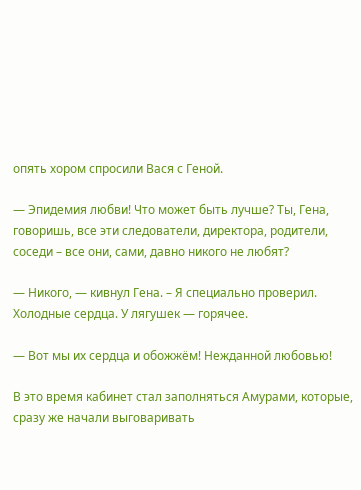опять хором спросили Вася с Геной.

— Эпидемия любви! Что может быть лучше? Ты, Гена, говоришь, все эти следователи, директора, родители, соседи – все они, сами, давно никого не любят?

— Никого, — кивнул Гена. – Я специально проверил. Холодные сердца. У лягушек — горячее.

— Вот мы их сердца и обожжём! Нежданной любовью!

В это время кабинет стал заполняться Амурами, которые, сразу же начали выговаривать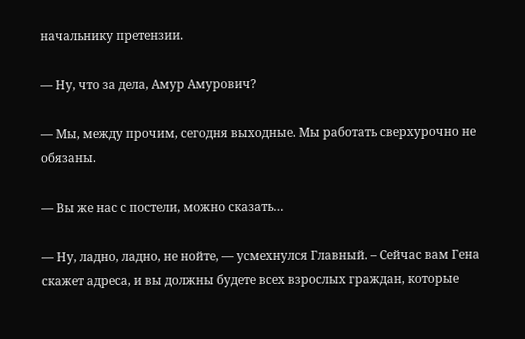начальнику претензии.

— Ну, что за дела, Амур Амурович?

— Мы, между прочим, сегодня выходные. Мы работать сверхурочно не обязаны.

— Вы же нас с постели, можно сказать…

— Ну, ладно, ладно, не нойте, — усмехнулся Главный. – Сейчас вам Гена скажет адреса, и вы должны будете всех взрослых граждан, которые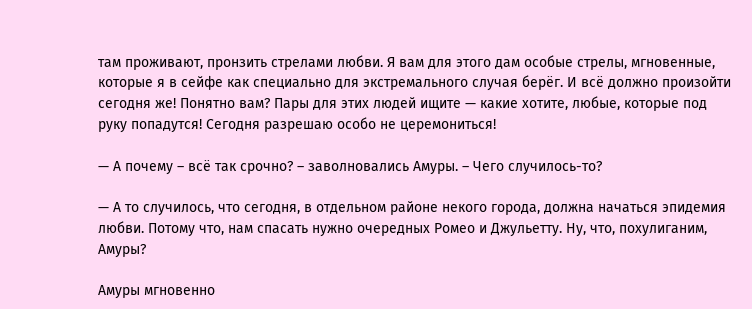там проживают, пронзить стрелами любви. Я вам для этого дам особые стрелы, мгновенные, которые я в сейфе как специально для экстремального случая берёг. И всё должно произойти сегодня же! Понятно вам? Пары для этих людей ищите — какие хотите, любые, которые под руку попадутся! Сегодня разрешаю особо не церемониться!

— А почему – всё так срочно? – заволновались Амуры. – Чего случилось-то?

— А то случилось, что сегодня, в отдельном районе некого города, должна начаться эпидемия любви. Потому что, нам спасать нужно очередных Ромео и Джульетту. Ну, что, похулиганим, Амуры?

Амуры мгновенно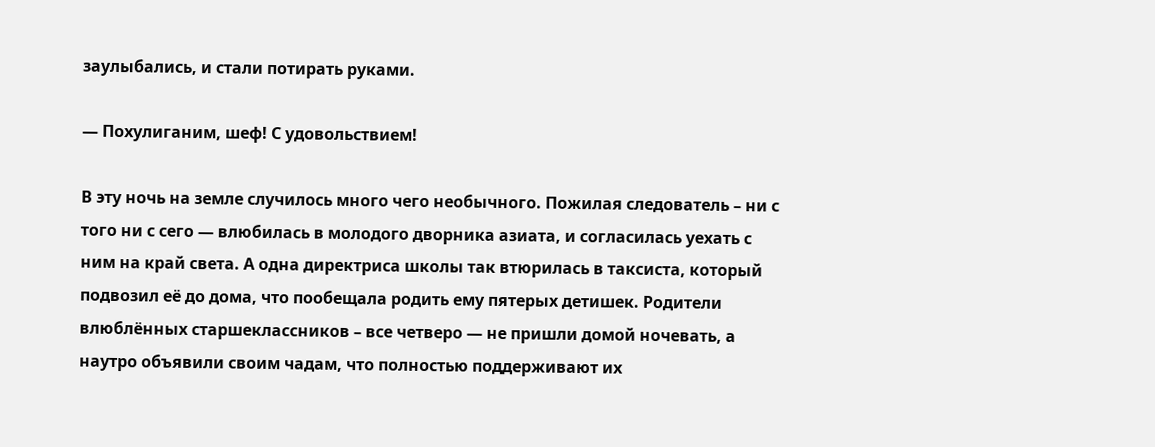заулыбались, и стали потирать руками.

— Похулиганим, шеф! С удовольствием!

В эту ночь на земле случилось много чего необычного. Пожилая следователь – ни с того ни с сего — влюбилась в молодого дворника азиата, и согласилась уехать с ним на край света. А одна директриса школы так втюрилась в таксиста, который подвозил её до дома, что пообещала родить ему пятерых детишек. Родители влюблённых старшеклассников – все четверо — не пришли домой ночевать, а наутро объявили своим чадам, что полностью поддерживают их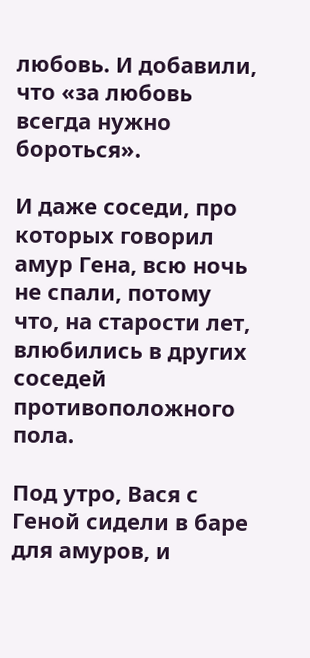любовь. И добавили, что «за любовь всегда нужно бороться».

И даже соседи, про которых говорил амур Гена, всю ночь не спали, потому что, на старости лет, влюбились в других соседей противоположного пола.

Под утро, Вася с Геной сидели в баре для амуров, и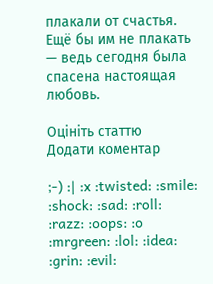плакали от счастья. Ещё бы им не плакать — ведь сегодня была спасена настоящая любовь.

Оцініть статтю
Додати коментар

;-) :| :x :twisted: :smile: :shock: :sad: :roll: :razz: :oops: :o :mrgreen: :lol: :idea: :grin: :evil: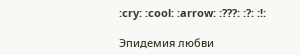:cry: :cool: :arrow: :???: :?: :!:

Эпидемия любви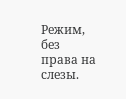Режим, без права на слезы.